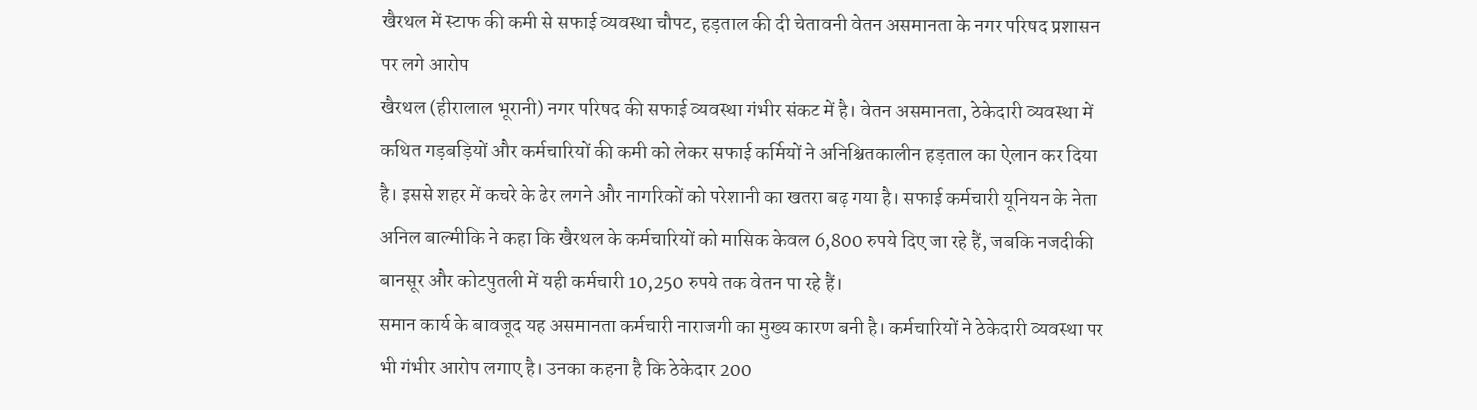खैरथल में स्टाफ की कमी से सफाई व्यवस्था चौपट, हड़ताल की दी चेतावनी वेतन असमानता के नगर परिषद प्रशासन पर लगे आरोप
खैरथल (हीरालाल भूरानी) नगर परिषद की सफाई व्यवस्था गंभीर संकट में है। वेतन असमानता, ठेकेदारी व्यवस्था में कथित गड़बड़ियों और कर्मचारियों की कमी को लेकर सफाई कर्मियों ने अनिश्चितकालीन हड़ताल का ऐलान कर दिया है। इससे शहर में कचरे के ढेर लगने और नागरिकों को परेशानी का खतरा बढ़ गया है। सफाई कर्मचारी यूनियन के नेता अनिल बाल्मीकि ने कहा कि खैरथल के कर्मचारियों को मासिक केवल 6,800 रुपये दिए जा रहे हैं, जबकि नजदीकी बानसूर और कोटपुतली में यही कर्मचारी 10,250 रुपये तक वेतन पा रहे हैं।
समान कार्य के बावजूद यह असमानता कर्मचारी नाराजगी का मुख्य कारण बनी है। कर्मचारियों ने ठेकेदारी व्यवस्था पर भी गंभीर आरोप लगाए है। उनका कहना है कि ठेकेदार 200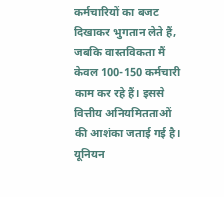कर्मचारियों का बजट दिखाकर भुगतान लेते हैं, जबकि वास्तविकता मैं केवल 100-150 कर्मचारी काम कर रहे हैं। इससे वित्तीय अनियमितताओं की आशंका जताई गई है। यूनियन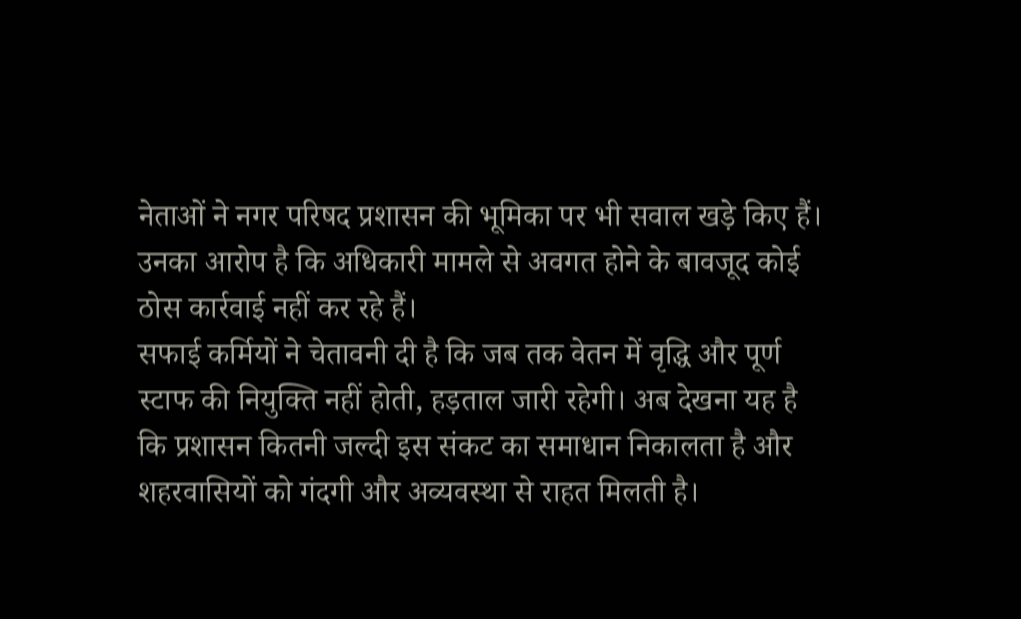नेताओं ने नगर परिषद प्रशासन की भूमिका पर भी सवाल खड़े किए हैं। उनका आरोप है कि अधिकारी मामले से अवगत होने के बावजूद कोई ठोस कार्रवाई नहीं कर रहे हैं।
सफाई कर्मियों ने चेतावनी दी है कि जब तक वेतन में वृद्धि और पूर्ण स्टाफ की नियुक्ति नहीं होती, हड़ताल जारी रहेगी। अब देखना यह है कि प्रशासन कितनी जल्दी इस संकट का समाधान निकालता है और शहरवासियों को गंदगी और अव्यवस्था से राहत मिलती है।